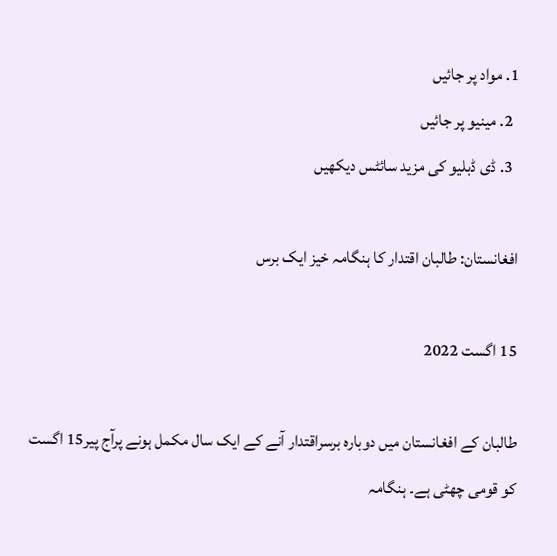1. مواد پر جائیں
  2. مینیو پر جائیں
  3. ڈی ڈبلیو کی مزید سائٹس دیکھیں

افغانستان: طالبان اقتدار کا ہنگامہ خیز ایک برس

15 اگست 2022

طالبان کے افغانستان میں دوبارہ برسراقتدار آنے کے ایک سال مکمل ہونے پرآج پیر15 اگست کو قومی چھٹی ہے۔ ہنگامہ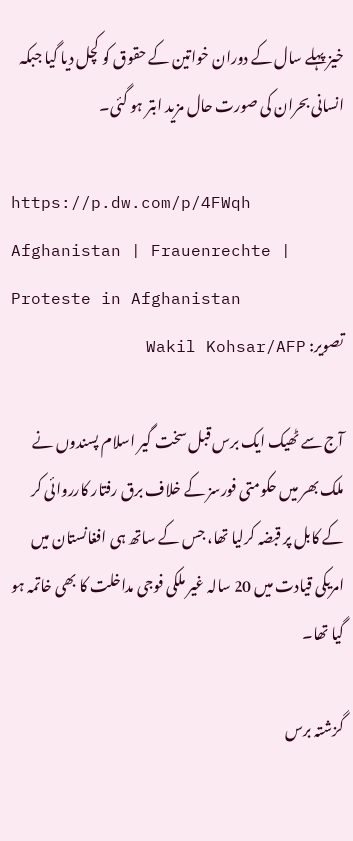خیز پہلے سال کے دوران خواتین کے حقوق کو کچل دیا گیا جبکہ انسانی بحران کی صورت حال مزید ابتر ہو گئی۔

https://p.dw.com/p/4FWqh
Afghanistan | Frauenrechte | Proteste in Afghanistan
تصویر: Wakil Kohsar/AFP

آج سے ٹھیک ایک برس قبل سخت گیر اسلام پسندوں نے ملک بھر میں حکومتی فورسز کے خلاف برق رفتار کارروائی کر کے کابل پر قبضہ کرلیا تھا، جس کے ساتھ ہی افغانستان میں امریکی قیادت میں 20 سالہ غیر ملکی فوجی مداخلت کا بھی خاتمہ ہو گیا تھا۔

گزشتہ برس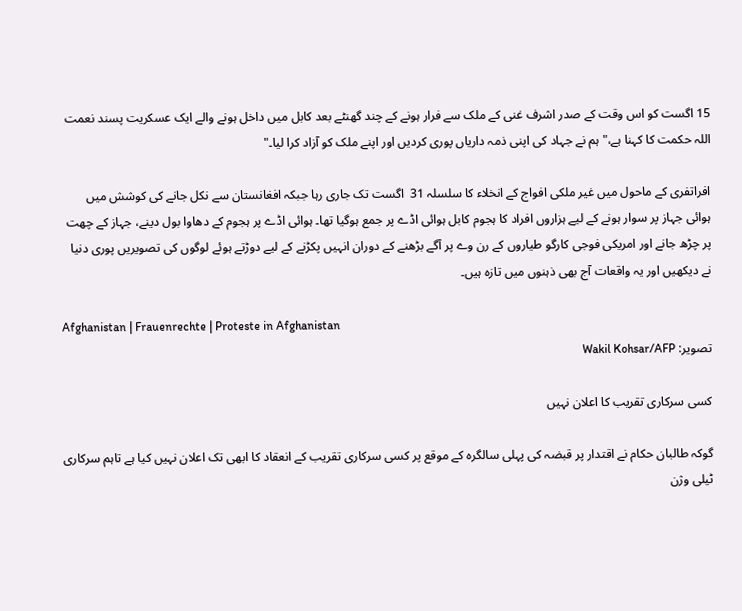15 اگست کو اس وقت کے صدر اشرف غنی کے ملک سے فرار ہونے کے چند گھنٹے بعد کابل میں داخل ہونے والے ایک عسکریت پسند نعمت اللہ حکمت کا کہنا ہے،"ہم نے جہاد کی اپنی ذمہ داریاں پوری کردیں اور اپنے ملک کو آزاد کرا لیا۔"

افراتفری کے ماحول میں غیر ملکی افواج کے انخلاء کا سلسلہ 31  اگست تک جاری رہا جبکہ افغانستان سے نکل جانے کی کوشش میں ہوائی جہاز پر سوار ہونے کے لیے ہزاروں افراد کا ہجوم کابل ہوائی اڈے پر جمع ہوگیا تھا۔ ہوائی اڈے پر ہجوم کے دھاوا بول دینے، جہاز کے چھت پر چڑھ جانے اور امریکی فوجی کارگو طیاروں کے رن وے پر آگے بڑھنے کے دوران انہیں پکڑنے کے لیے دوڑتے ہوئے لوگوں کی تصویریں پوری دنیا نے دیکھیں اور یہ واقعات آج بھی ذہنوں میں تازہ ہیں۔

Afghanistan | Frauenrechte | Proteste in Afghanistan
تصویر: Wakil Kohsar/AFP

کسی سرکاری تقریب کا اعلان نہیں

گوکہ طالبان حکام نے اقتدار پر قبضہ کی پہلی سالگرہ کے موقع پر کسی سرکاری تقریب کے انعقاد کا ابھی تک اعلان نہیں کیا ہے تاہم سرکاری ٹیلی وژن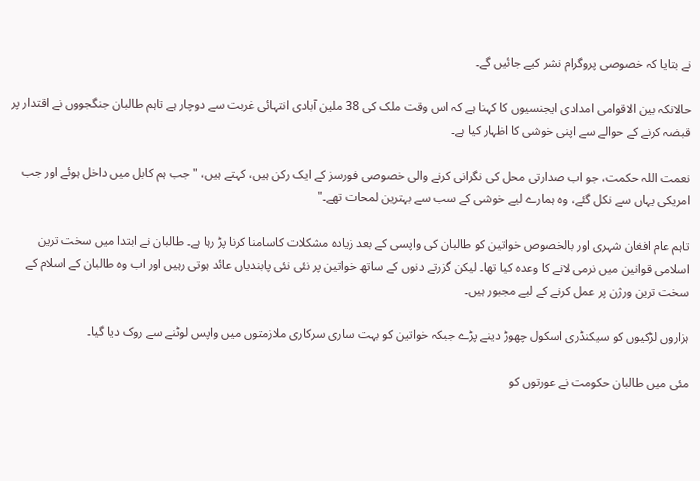نے بتایا کہ خصوصی پروگرام نشر کیے جائیں گے۔

حالانکہ بین الاقوامی امدادی ایجنسیوں کا کہنا ہے کہ اس وقت ملک کی 38 ملین آبادی انتہائی غربت سے دوچار ہے تاہم طالبان جنگجووں نے اقتدار پر قبضہ کرنے کے حوالے سے اپنی خوشی کا اظہار کیا ہے۔

نعمت اللہ حکمت، جو اب صدارتی محل کی نگرانی کرنے والی خصوصی فورسز کے ایک رکن ہیں، کہتے ہیں، "جب ہم کابل میں داخل ہوئے اور جب امریکی یہاں سے نکل گئے، وہ ہمارے لیے خوشی کے سب سے بہترین لمحات تھے۔"

تاہم عام افغان شہری اور بالخصوص خواتین کو طالبان کی واپسی کے بعد زیادہ مشکلات کاسامنا کرنا پڑ رہا ہے۔ طالبان نے ابتدا میں سخت ترین اسلامی قوانین میں نرمی لانے کا وعدہ کیا تھا۔ لیکن گزرتے دنوں کے ساتھ خواتین پر نئی نئی پابندیاں عائد ہوتی رہیں اور اب وہ طالبان کے اسلام کے سخت ترین ورژن پر عمل کرنے کے لیے مجبور ہیں۔

ہزاروں لڑکیوں کو سیکنڈری اسکول چھوڑ دینے پڑے جبکہ خواتین کو بہت ساری سرکاری ملازمتوں میں واپس لوٹنے سے روک دیا گیا۔

مئی میں طالبان حکومت نے عورتوں کو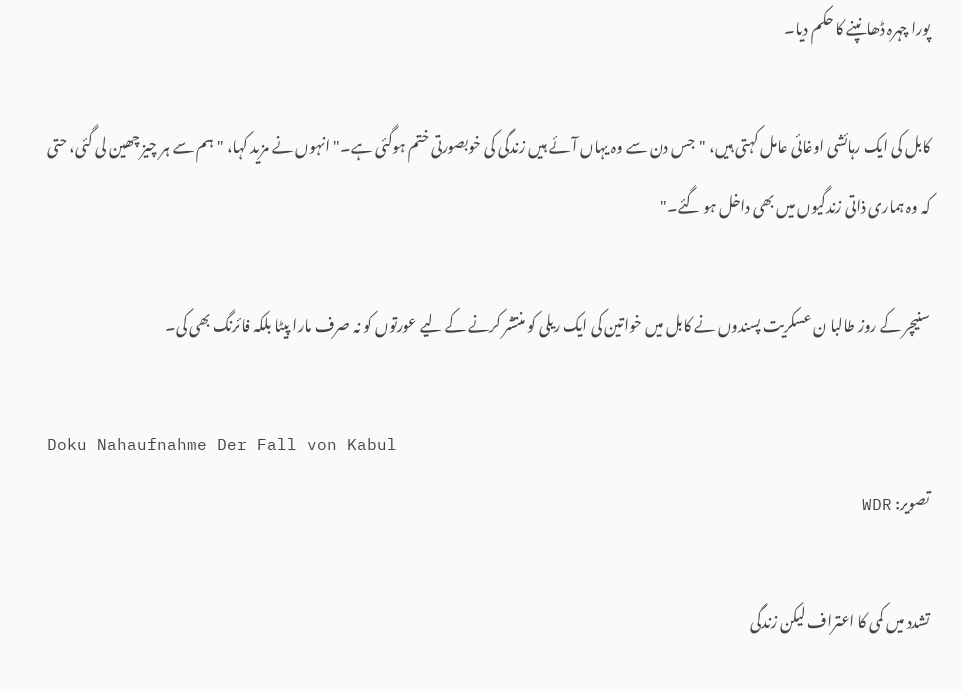پورا چہرہ ڈھانپنے کا حکم دیا۔

کابل کی ایک رہائشی اوغائی عامل کہتی ہیں، "جس دن سے وہ یہاں آئے ہیں زندگی کی خوبصورتی ختم ہوگئی ہے۔" انہوں نے مزید کہا، "ہم سے ہر چیز چھین لی گئی، حتی کہ وہ ہماری ذاتی زندگیوں میں بھی داخل ہو گئے۔"

سنیچر کے روز طالبا ن عسکریت پسندوں نے کابل میں خواتین کی ایک ریلی کو منتشر کرنے کے لیے عورتوں کو نہ صرف مارا پیٹا بلکہ فائرنگ بھی کی۔

Doku Nahaufnahme Der Fall von Kabul
تصویر: WDR

تشدد میں کمی کا اعتراف لیکن زندگی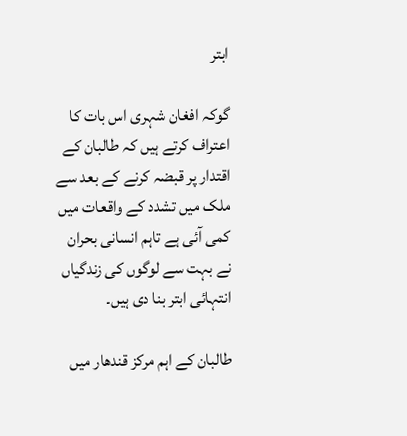ابتر

گوکہ افغان شہری اس بات کا اعتراف کرتے ہیں کہ طالبان کے اقتدار پر قبضہ کرنے کے بعد سے ملک میں تشدد کے واقعات میں کمی آئی ہے تاہم انسانی بحران نے بہت سے لوگوں کی زندگیاں انتہائی ابتر بنا دی ہیں۔

طالبان کے اہم مرکز قندھار میں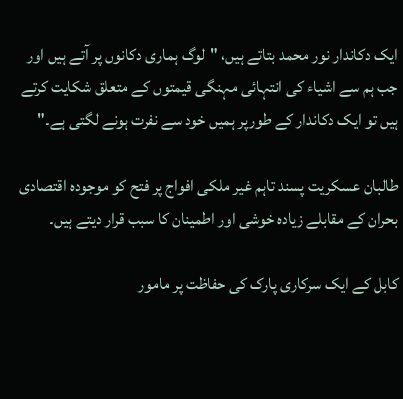ایک دکاندار نور محمد بتاتے ہیں، "لوگ ہماری دکانوں پر آتے ہیں اور جب ہم سے اشیاء کی انتہائی مہنگی قیمتوں کے متعلق شکایت کرتے ہیں تو ایک دکاندار کے طورپر ہمیں خود سے نفرت ہونے لگتی ہے۔"

طالبان عسکریت پسند تاہم غیر ملکی افواج پر فتح کو موجودہ اقتصادی بحران کے مقابلے زیادہ خوشی اور اطمینان کا سبب قرار دیتے ہیں۔

کابل کے ایک سرکاری پارک کی حفاظت پر مامور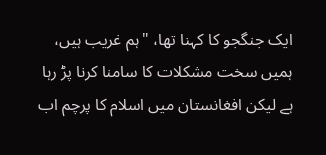ایک جنگجو کا کہنا تھا، "ہم غریب ہیں، ہمیں سخت مشکلات کا سامنا کرنا پڑ رہا ہے لیکن افغانستان میں اسلام کا پرچم اب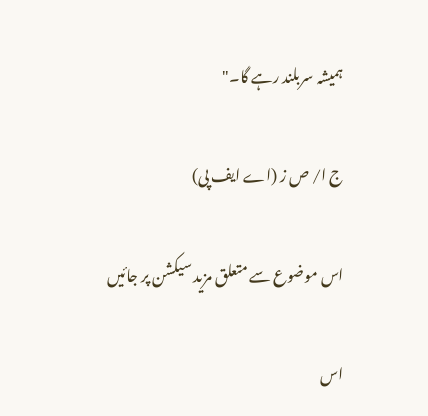ہمیشہ سربلند رہے گا۔"

ج ا/ ص ز (اے ایف پی)

اس موضوع سے متعلق مزید سیکشن پر جائیں

اس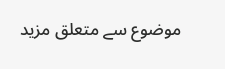موضوع سے متعلق مزید